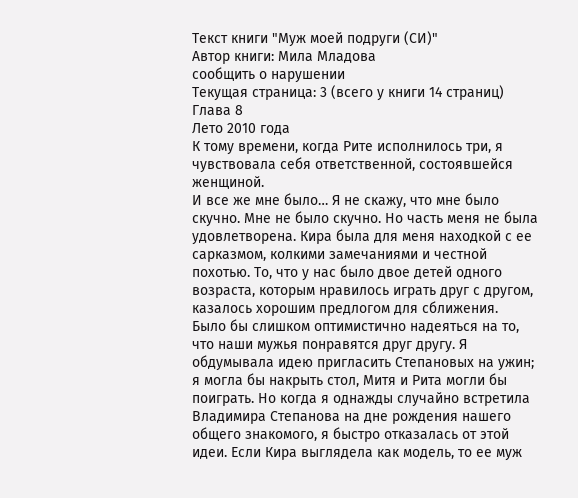Текст книги "Муж моей подруги (СИ)"
Автор книги: Мила Младова
сообщить о нарушении
Текущая страница: 3 (всего у книги 14 страниц)
Глава 8
Лето 2010 года
К тому времени, когда Рите исполнилось три, я чувствовала себя ответственной, состоявшейся женщиной.
И все же мне было… Я не скажу, что мне было скучно. Мне не было скучно. Но часть меня не была удовлетворена. Кира была для меня находкой с ее сарказмом, колкими замечаниями и честной похотью. То, что у нас было двое детей одного возраста, которым нравилось играть друг с другом, казалось хорошим предлогом для сближения.
Было бы слишком оптимистично надеяться на то, что наши мужья понравятся друг другу. Я обдумывала идею пригласить Степановых на ужин; я могла бы накрыть стол, Митя и Рита могли бы поиграть. Но когда я однажды случайно встретила Владимира Степанова на дне рождения нашего общего знакомого, я быстро отказалась от этой идеи. Если Кира выглядела как модель, то ее муж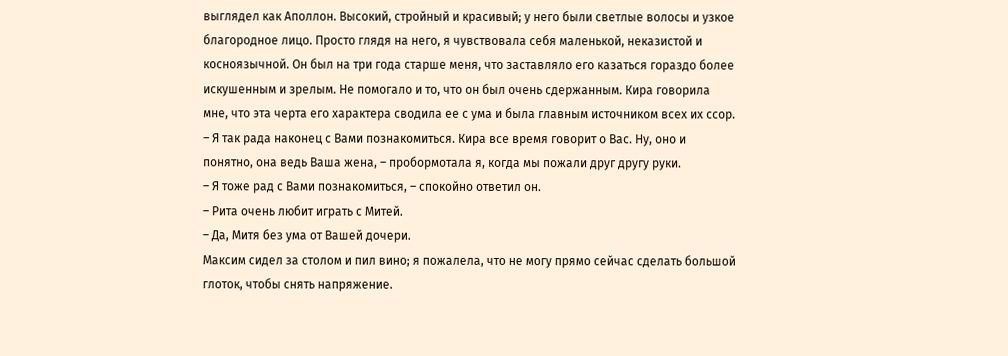выглядел как Аполлон. Высокий, стройный и красивый; у него были светлые волосы и узкое благородное лицо. Просто глядя на него, я чувствовала себя маленькой, неказистой и косноязычной. Он был на три года старше меня, что заставляло его казаться гораздо более искушенным и зрелым. Не помогало и то, что он был очень сдержанным. Кира говорила мне, что эта черта его характера сводила ее с ума и была главным источником всех их ссор.
– Я так рада наконец с Вами познакомиться. Кира все время говорит о Вас. Ну, оно и понятно, она ведь Ваша жена, – пробормотала я, когда мы пожали друг другу руки.
– Я тоже рад с Вами познакомиться, – спокойно ответил он.
– Рита очень любит играть с Митей.
– Да, Митя без ума от Вашей дочери.
Максим сидел за столом и пил вино; я пожалела, что не могу прямо сейчас сделать большой глоток, чтобы снять напряжение.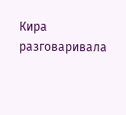Кира разговаривала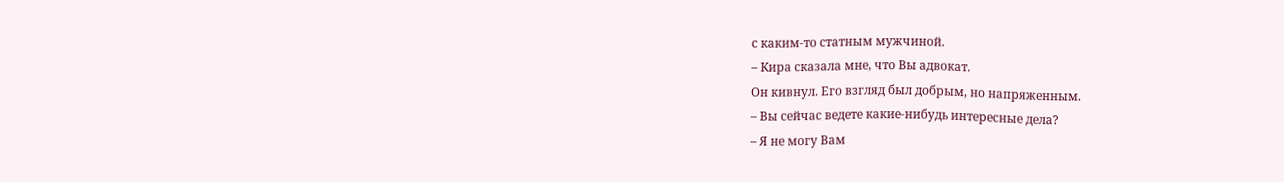с каким-то статным мужчиной.
– Кира сказала мне, что Вы адвокат.
Он кивнул. Его взгляд был добрым, но напряженным.
– Вы сейчас ведете какие-нибудь интересные дела?
– Я не могу Вам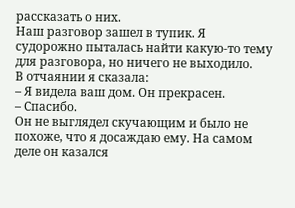рассказать о них.
Наш разговор зашел в тупик. Я судорожно пыталась найти какую-то тему для разговора, но ничего не выходило.
В отчаянии я сказала:
– Я видела ваш дом. Он прекрасен.
– Спасибо.
Он не выглядел скучающим и было не похоже, что я досаждаю ему. На самом деле он казался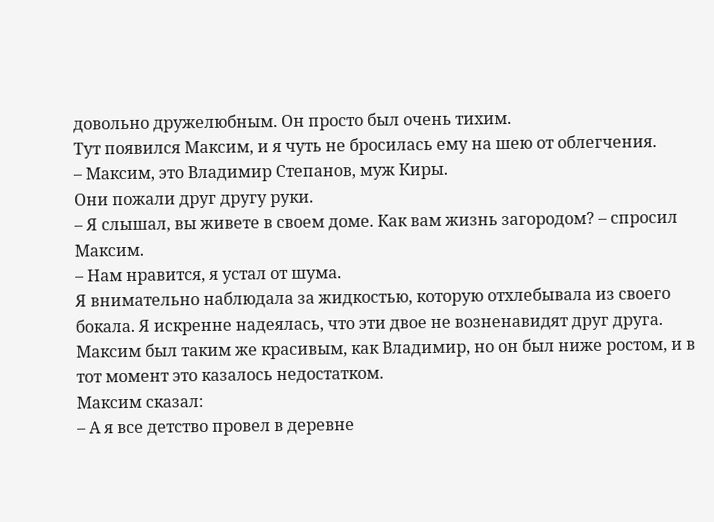довольно дружелюбным. Он просто был очень тихим.
Тут появился Максим, и я чуть не бросилась ему на шею от облегчения.
– Максим, это Владимир Степанов, муж Киры.
Они пожали друг другу руки.
– Я слышал, вы живете в своем доме. Как вам жизнь загородом? – спросил Максим.
– Нам нравится, я устал от шума.
Я внимательно наблюдала за жидкостью, которую отхлебывала из своего бокала. Я искренне надеялась, что эти двое не возненавидят друг друга. Максим был таким же красивым, как Владимир, но он был ниже ростом, и в тот момент это казалось недостатком.
Максим сказал:
– А я все детство провел в деревне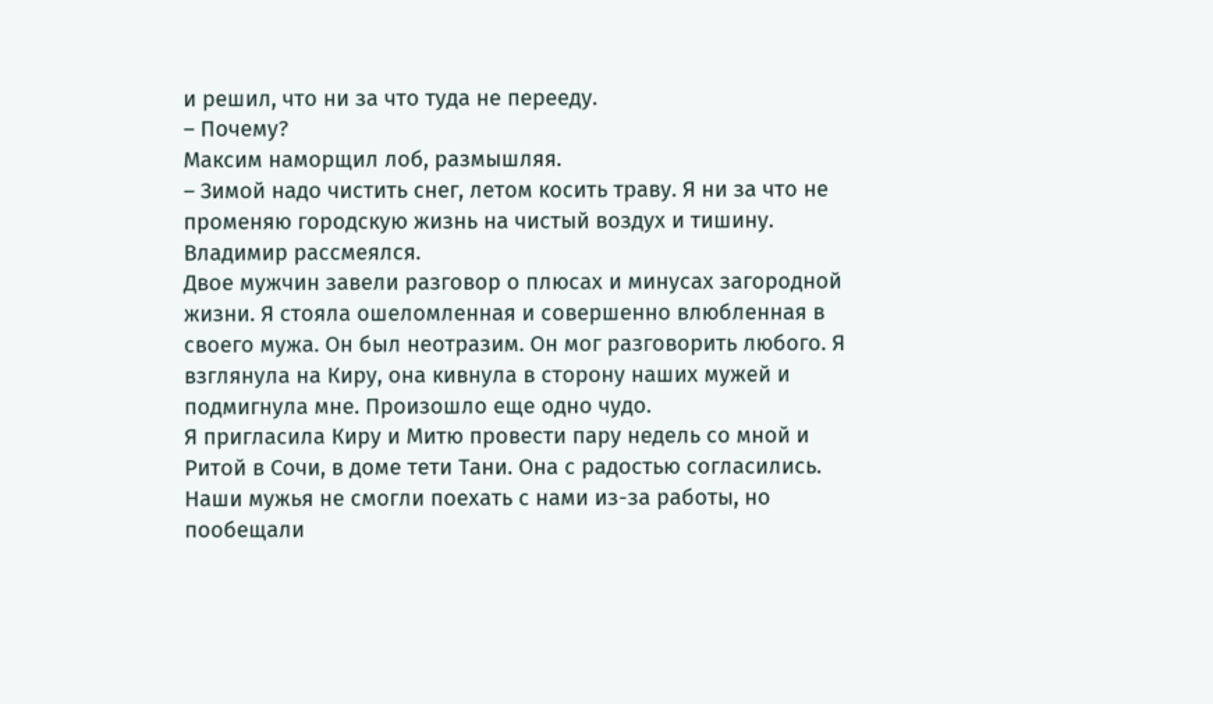и решил, что ни за что туда не перееду.
– Почему?
Максим наморщил лоб, размышляя.
– Зимой надо чистить снег, летом косить траву. Я ни за что не променяю городскую жизнь на чистый воздух и тишину.
Владимир рассмеялся.
Двое мужчин завели разговор о плюсах и минусах загородной жизни. Я стояла ошеломленная и совершенно влюбленная в своего мужа. Он был неотразим. Он мог разговорить любого. Я взглянула на Киру, она кивнула в сторону наших мужей и подмигнула мне. Произошло еще одно чудо.
Я пригласила Киру и Митю провести пару недель со мной и Ритой в Сочи, в доме тети Тани. Она с радостью согласились. Наши мужья не смогли поехать с нами из-за работы, но пообещали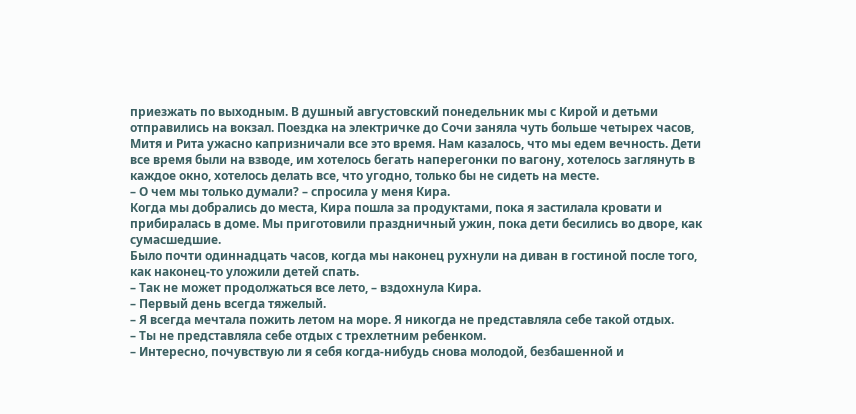приезжать по выходным. В душный августовский понедельник мы с Кирой и детьми отправились на вокзал. Поездка на электричке до Сочи заняла чуть больше четырех часов, Митя и Рита ужасно капризничали все это время. Нам казалось, что мы едем вечность. Дети все время были на взводе, им хотелось бегать наперегонки по вагону, хотелось заглянуть в каждое окно, хотелось делать все, что угодно, только бы не сидеть на месте.
– О чем мы только думали? – спросила у меня Кира.
Когда мы добрались до места, Кира пошла за продуктами, пока я застилала кровати и прибиралась в доме. Мы приготовили праздничный ужин, пока дети бесились во дворе, как сумасшедшие.
Было почти одиннадцать часов, когда мы наконец рухнули на диван в гостиной после того, как наконец-то уложили детей спать.
– Так не может продолжаться все лето, – вздохнула Кира.
– Первый день всегда тяжелый.
– Я всегда мечтала пожить летом на море. Я никогда не представляла себе такой отдых.
– Ты не представляла себе отдых с трехлетним ребенком.
– Интересно, почувствую ли я себя когда-нибудь снова молодой, безбашенной и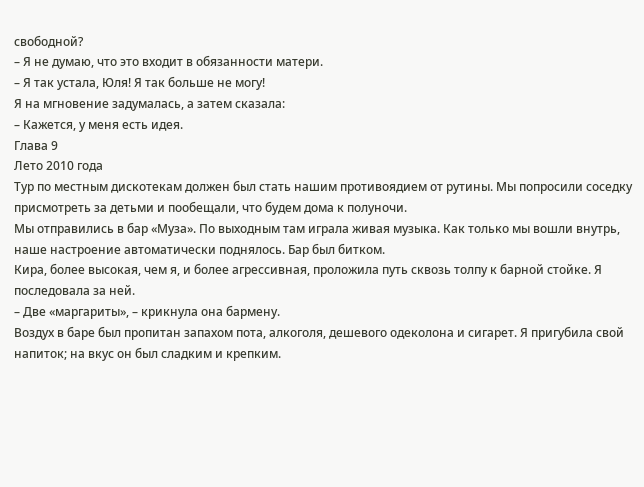свободной?
– Я не думаю, что это входит в обязанности матери.
– Я так устала, Юля! Я так больше не могу!
Я на мгновение задумалась, а затем сказала:
– Кажется, у меня есть идея.
Глава 9
Лето 2010 года
Тур по местным дискотекам должен был стать нашим противоядием от рутины. Мы попросили соседку присмотреть за детьми и пообещали, что будем дома к полуночи.
Мы отправились в бар «Муза». По выходным там играла живая музыка. Как только мы вошли внутрь, наше настроение автоматически поднялось. Бар был битком.
Кира, более высокая, чем я, и более агрессивная, проложила путь сквозь толпу к барной стойке. Я последовала за ней.
– Две «маргариты», – крикнула она бармену.
Воздух в баре был пропитан запахом пота, алкоголя, дешевого одеколона и сигарет. Я пригубила свой напиток; на вкус он был сладким и крепким.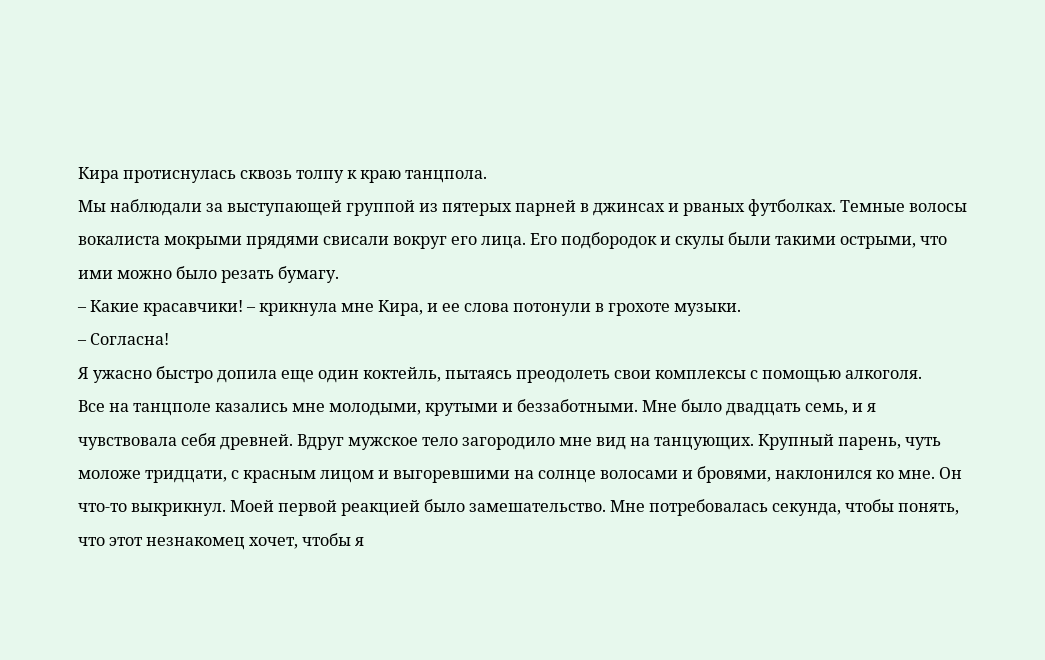Кира протиснулась сквозь толпу к краю танцпола.
Мы наблюдали за выступающей группой из пятерых парней в джинсах и рваных футболках. Темные волосы вокалиста мокрыми прядями свисали вокруг его лица. Его подбородок и скулы были такими острыми, что ими можно было резать бумагу.
– Какие красавчики! – крикнула мне Кира, и ее слова потонули в грохоте музыки.
– Согласна!
Я ужасно быстро допила еще один коктейль, пытаясь преодолеть свои комплексы с помощью алкоголя.
Все на танцполе казались мне молодыми, крутыми и беззаботными. Мне было двадцать семь, и я чувствовала себя древней. Вдруг мужское тело загородило мне вид на танцующих. Крупный парень, чуть моложе тридцати, с красным лицом и выгоревшими на солнце волосами и бровями, наклонился ко мне. Он что-то выкрикнул. Моей первой реакцией было замешательство. Мне потребовалась секунда, чтобы понять, что этот незнакомец хочет, чтобы я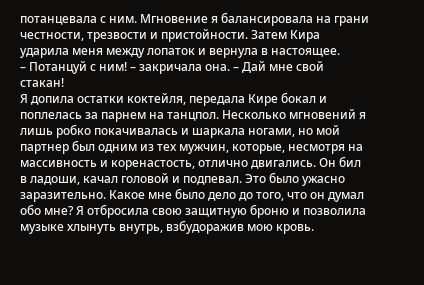потанцевала с ним. Мгновение я балансировала на грани честности, трезвости и пристойности. Затем Кира ударила меня между лопаток и вернула в настоящее.
– Потанцуй с ним! – закричала она. – Дай мне свой стакан!
Я допила остатки коктейля, передала Кире бокал и поплелась за парнем на танцпол. Несколько мгновений я лишь робко покачивалась и шаркала ногами, но мой партнер был одним из тех мужчин, которые, несмотря на массивность и коренастость, отлично двигались. Он бил в ладоши, качал головой и подпевал. Это было ужасно заразительно. Какое мне было дело до того, что он думал обо мне? Я отбросила свою защитную броню и позволила музыке хлынуть внутрь, взбудоражив мою кровь.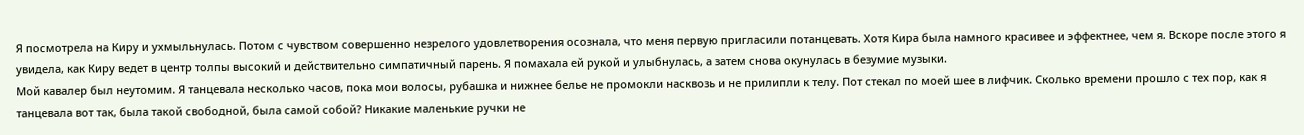Я посмотрела на Киру и ухмыльнулась. Потом с чувством совершенно незрелого удовлетворения осознала, что меня первую пригласили потанцевать. Хотя Кира была намного красивее и эффектнее, чем я. Вскоре после этого я увидела, как Киру ведет в центр толпы высокий и действительно симпатичный парень. Я помахала ей рукой и улыбнулась, а затем снова окунулась в безумие музыки.
Мой кавалер был неутомим. Я танцевала несколько часов, пока мои волосы, рубашка и нижнее белье не промокли насквозь и не прилипли к телу. Пот стекал по моей шее в лифчик. Сколько времени прошло с тех пор, как я танцевала вот так, была такой свободной, была самой собой? Никакие маленькие ручки не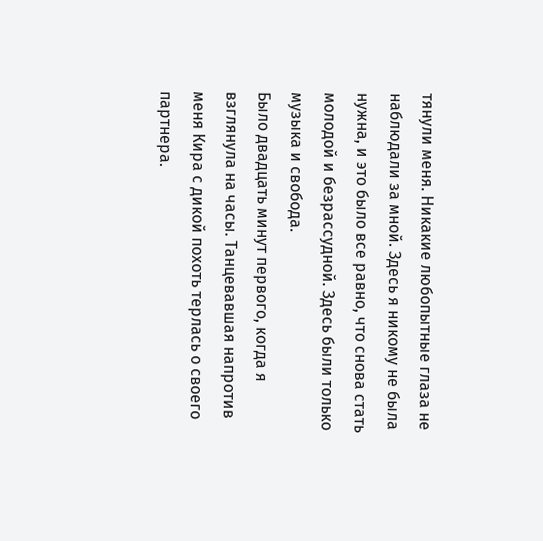тянули меня. Никакие любопытные глаза не наблюдали за мной. Здесь я никому не была нужна, и это было все равно, что снова стать молодой и безрассудной. Здесь были только музыка и свобода.
Было двадцать минут первого, когда я взглянула на часы. Танцевавшая напротив меня Кира с дикой похоть терлась о своего партнера.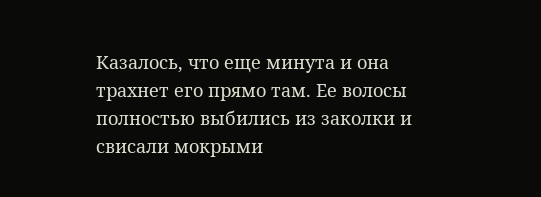Казалось, что еще минута и она трахнет его прямо там. Ее волосы полностью выбились из заколки и свисали мокрыми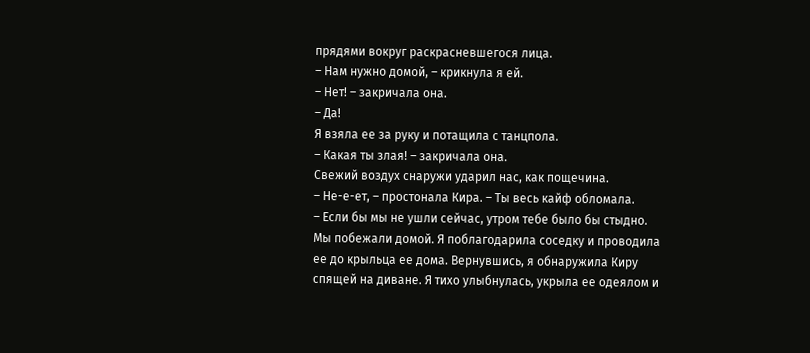прядями вокруг раскрасневшегося лица.
– Нам нужно домой, – крикнула я ей.
– Нет! – закричала она.
– Да!
Я взяла ее за руку и потащила с танцпола.
– Какая ты злая! – закричала она.
Свежий воздух снаружи ударил нас, как пощечина.
– Не-е-ет, – простонала Кира. – Ты весь кайф обломала.
– Если бы мы не ушли сейчас, утром тебе было бы стыдно.
Мы побежали домой. Я поблагодарила соседку и проводила ее до крыльца ее дома. Вернувшись, я обнаружила Киру спящей на диване. Я тихо улыбнулась, укрыла ее одеялом и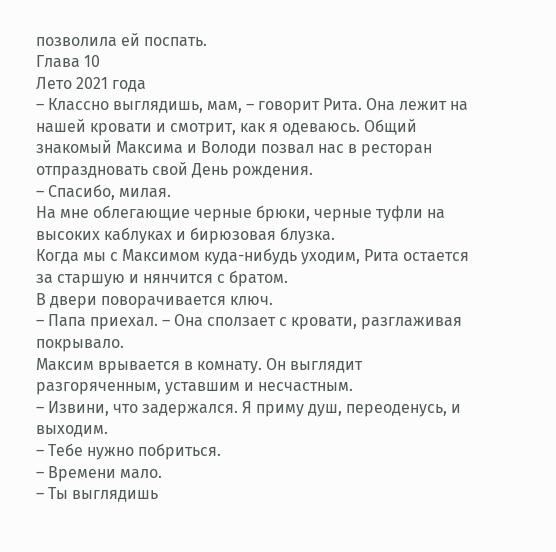позволила ей поспать.
Глава 10
Лето 2021 года
– Классно выглядишь, мам, – говорит Рита. Она лежит на нашей кровати и смотрит, как я одеваюсь. Общий знакомый Максима и Володи позвал нас в ресторан отпраздновать свой День рождения.
– Спасибо, милая.
На мне облегающие черные брюки, черные туфли на высоких каблуках и бирюзовая блузка.
Когда мы с Максимом куда-нибудь уходим, Рита остается за старшую и нянчится с братом.
В двери поворачивается ключ.
– Папа приехал. – Она сползает с кровати, разглаживая покрывало.
Максим врывается в комнату. Он выглядит разгоряченным, уставшим и несчастным.
– Извини, что задержался. Я приму душ, переоденусь, и выходим.
– Тебе нужно побриться.
– Времени мало.
– Ты выглядишь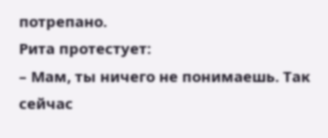потрепано.
Рита протестует:
– Мам, ты ничего не понимаешь. Так сейчас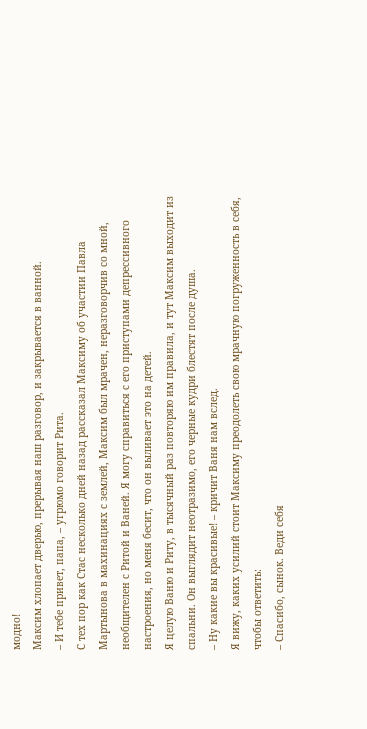модно!
Максим хлопает дверью, прерывая наш разговор, и закрывается в ванной.
– И тебе привет, папа, – угрюмо говорит Рита.
С тех пор как Стас несколько дней назад рассказал Максиму об участии Павла Мартынова в махинациях с землей, Максим был мрачен, неразговорчив со мной, необщителен с Ритой и Ваней. Я могу справиться с его приступами депрессивного настроения, но меня бесит, что он выливает это на детей.
Я целую Ваню и Риту, в тысячный раз повторяю им правила, и тут Максим выходит из спальни. Он выглядит неотразимо, его черные кудри блестят после душа.
– Ну какие вы красивые! – кричит Ваня нам вслед.
Я вижу, каких усилий стоит Максиму преодолеть свою мрачную погруженность в себя, чтобы ответить:
– Спасибо, сынок. Веди себя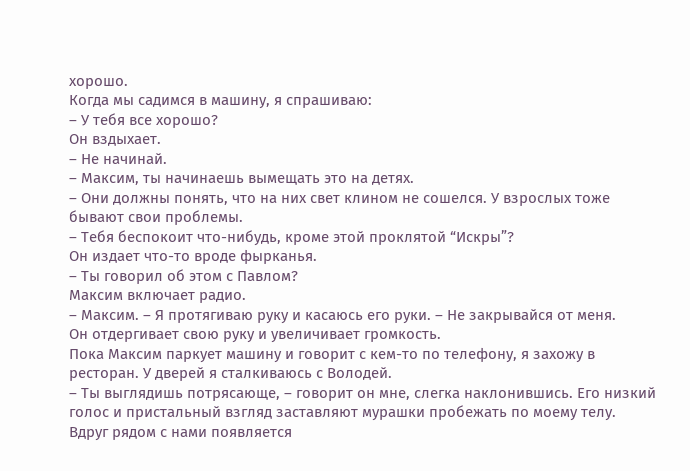хорошо.
Когда мы садимся в машину, я спрашиваю:
– У тебя все хорошо?
Он вздыхает.
– Не начинай.
– Максим, ты начинаешь вымещать это на детях.
– Они должны понять, что на них свет клином не сошелся. У взрослых тоже бывают свои проблемы.
– Тебя беспокоит что-нибудь, кроме этой проклятой “Искры”?
Он издает что-то вроде фырканья.
– Ты говорил об этом с Павлом?
Максим включает радио.
– Максим. – Я протягиваю руку и касаюсь его руки. – Не закрывайся от меня.
Он отдергивает свою руку и увеличивает громкость.
Пока Максим паркует машину и говорит с кем-то по телефону, я захожу в ресторан. У дверей я сталкиваюсь с Володей.
– Ты выглядишь потрясающе, – говорит он мне, слегка наклонившись. Его низкий голос и пристальный взгляд заставляют мурашки пробежать по моему телу.
Вдруг рядом с нами появляется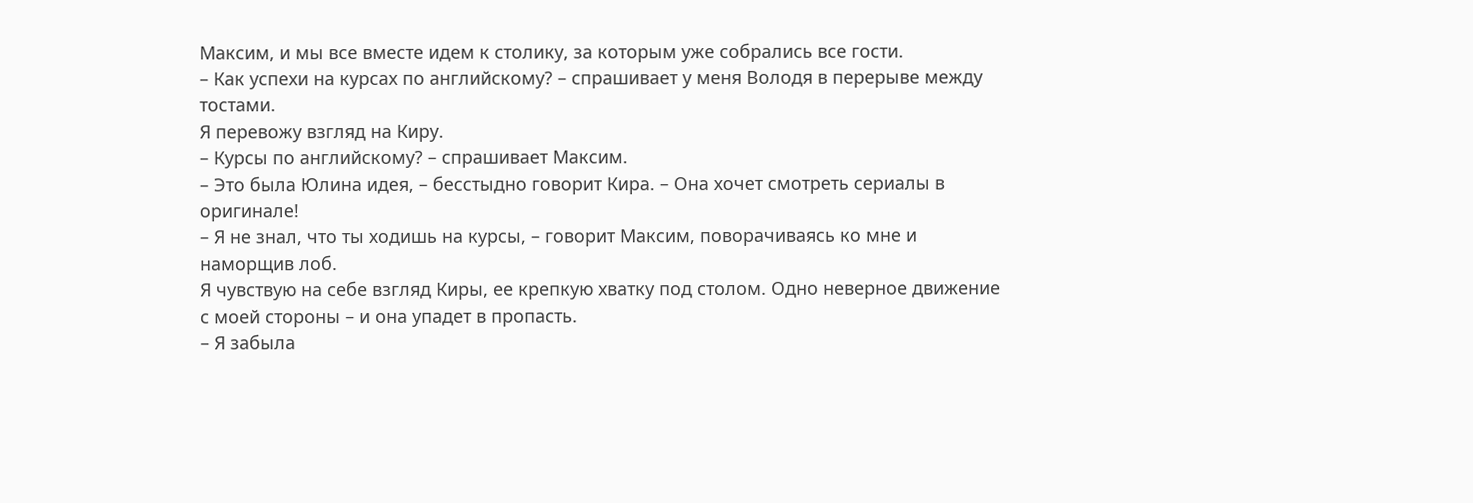Максим, и мы все вместе идем к столику, за которым уже собрались все гости.
– Как успехи на курсах по английскому? – спрашивает у меня Володя в перерыве между тостами.
Я перевожу взгляд на Киру.
– Курсы по английскому? – спрашивает Максим.
– Это была Юлина идея, – бесстыдно говорит Кира. – Она хочет смотреть сериалы в оригинале!
– Я не знал, что ты ходишь на курсы, – говорит Максим, поворачиваясь ко мне и наморщив лоб.
Я чувствую на себе взгляд Киры, ее крепкую хватку под столом. Одно неверное движение с моей стороны – и она упадет в пропасть.
– Я забыла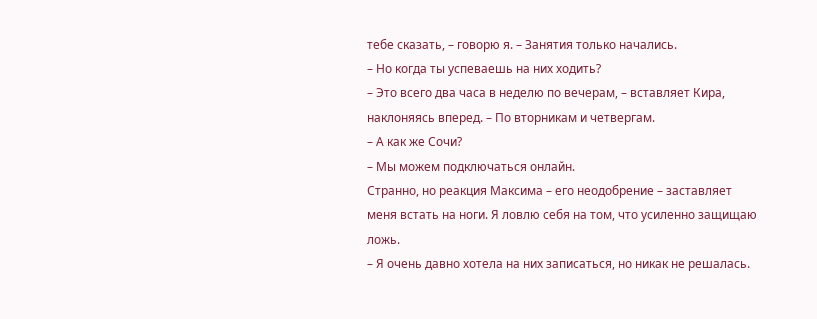тебе сказать, – говорю я. – Занятия только начались.
– Но когда ты успеваешь на них ходить?
– Это всего два часа в неделю по вечерам, – вставляет Кира, наклоняясь вперед. – По вторникам и четвергам.
– А как же Сочи?
– Мы можем подключаться онлайн.
Странно, но реакция Максима – его неодобрение – заставляет меня встать на ноги. Я ловлю себя на том, что усиленно защищаю ложь.
– Я очень давно хотела на них записаться, но никак не решалась.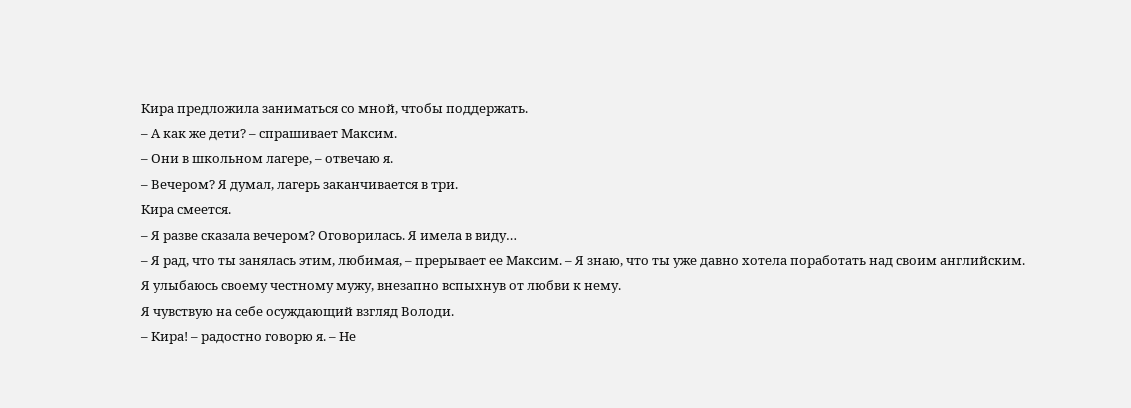Кира предложила заниматься со мной, чтобы поддержать.
– А как же дети? – спрашивает Максим.
– Они в школьном лагере, – отвечаю я.
– Вечером? Я думал, лагерь заканчивается в три.
Кира смеется.
– Я разве сказала вечером? Оговорилась. Я имела в виду…
– Я рад, что ты занялась этим, любимая, – прерывает ее Максим. – Я знаю, что ты уже давно хотела поработать над своим английским.
Я улыбаюсь своему честному мужу, внезапно вспыхнув от любви к нему.
Я чувствую на себе осуждающий взгляд Володи.
– Кира! – радостно говорю я. – Не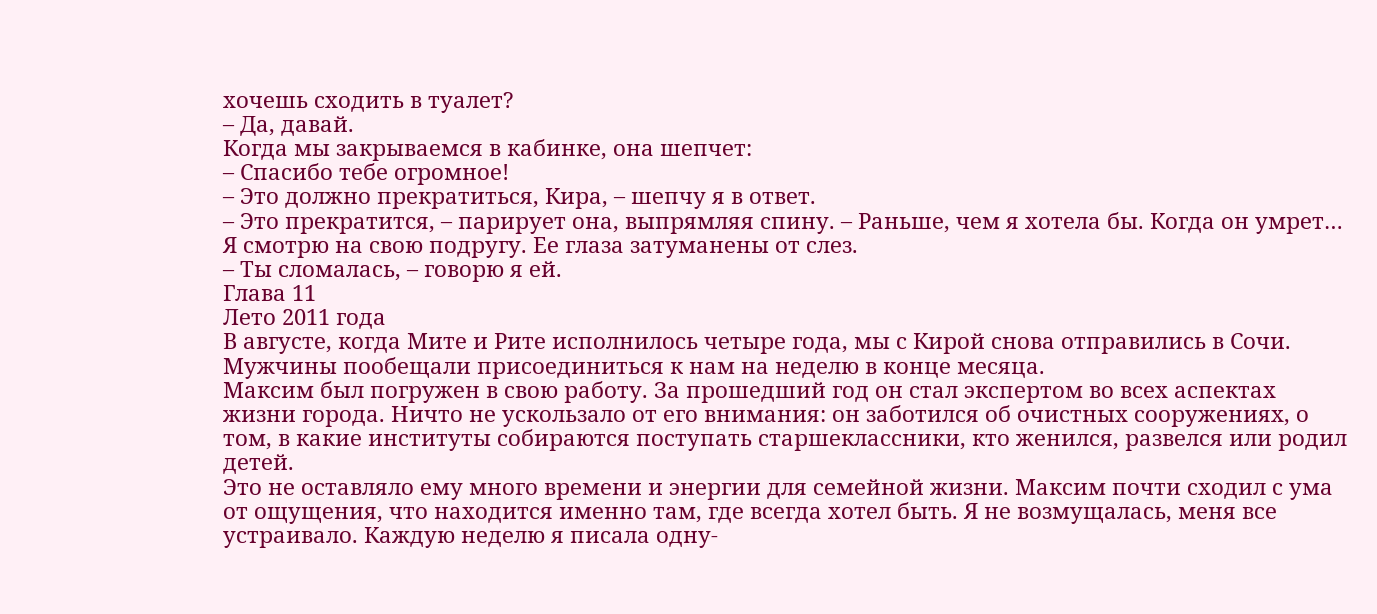хочешь сходить в туалет?
– Да, давай.
Когда мы закрываемся в кабинке, она шепчет:
– Спасибо тебе огромное!
– Это должно прекратиться, Кира, – шепчу я в ответ.
– Это прекратится, – парирует она, выпрямляя спину. – Раньше, чем я хотела бы. Когда он умрет…
Я смотрю на свою подругу. Ее глаза затуманены от слез.
– Ты сломалась, – говорю я ей.
Глава 11
Лето 2011 года
В августе, когда Мите и Рите исполнилось четыре года, мы с Кирой снова отправились в Сочи. Мужчины пообещали присоединиться к нам на неделю в конце месяца.
Максим был погружен в свою работу. За прошедший год он стал экспертом во всех аспектах жизни города. Ничто не ускользало от его внимания: он заботился об очистных сооружениях, о том, в какие институты собираются поступать старшеклассники, кто женился, развелся или родил детей.
Это не оставляло ему много времени и энергии для семейной жизни. Максим почти сходил с ума от ощущения, что находится именно там, где всегда хотел быть. Я не возмущалась, меня все устраивало. Каждую неделю я писала одну-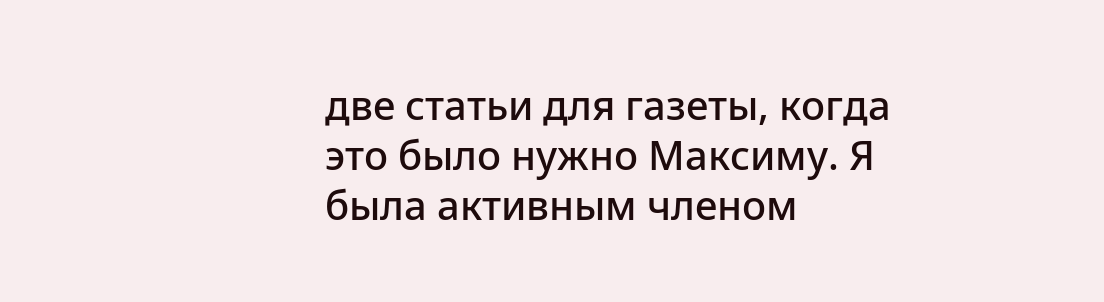две статьи для газеты, когда это было нужно Максиму. Я была активным членом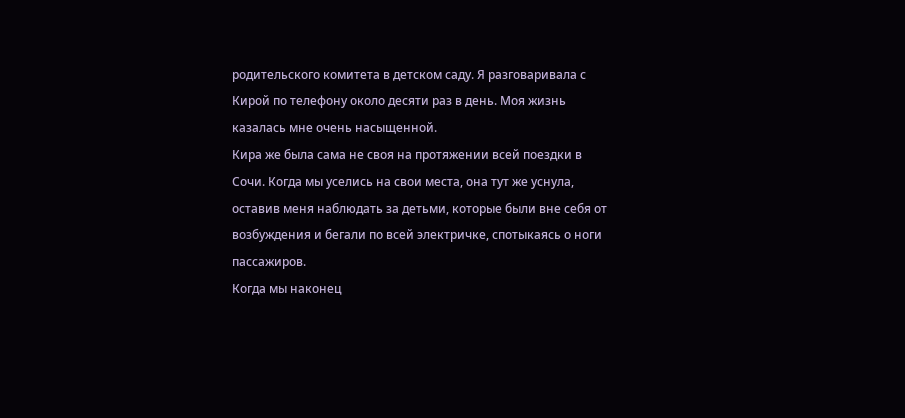родительского комитета в детском саду. Я разговаривала с Кирой по телефону около десяти раз в день. Моя жизнь казалась мне очень насыщенной.
Кира же была сама не своя на протяжении всей поездки в Сочи. Когда мы уселись на свои места, она тут же уснула, оставив меня наблюдать за детьми, которые были вне себя от возбуждения и бегали по всей электричке, спотыкаясь о ноги пассажиров.
Когда мы наконец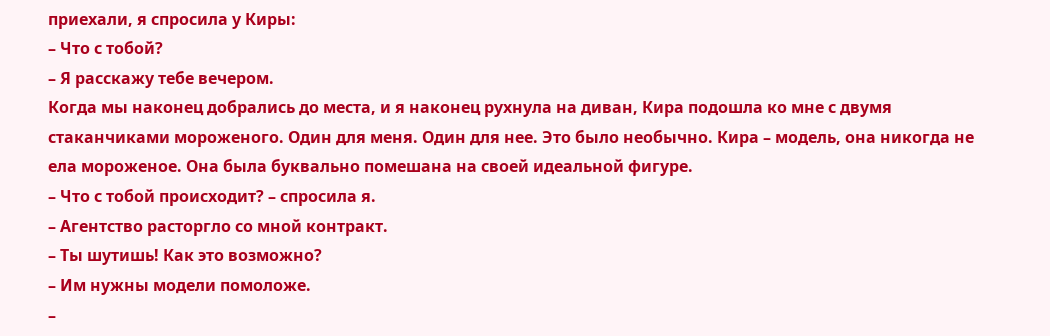приехали, я спросила у Киры:
– Что с тобой?
– Я расскажу тебе вечером.
Когда мы наконец добрались до места, и я наконец рухнула на диван, Кира подошла ко мне с двумя стаканчиками мороженого. Один для меня. Один для нее. Это было необычно. Кира – модель, она никогда не ела мороженое. Она была буквально помешана на своей идеальной фигуре.
– Что с тобой происходит? – спросила я.
– Агентство расторгло со мной контракт.
– Ты шутишь! Как это возможно?
– Им нужны модели помоложе.
–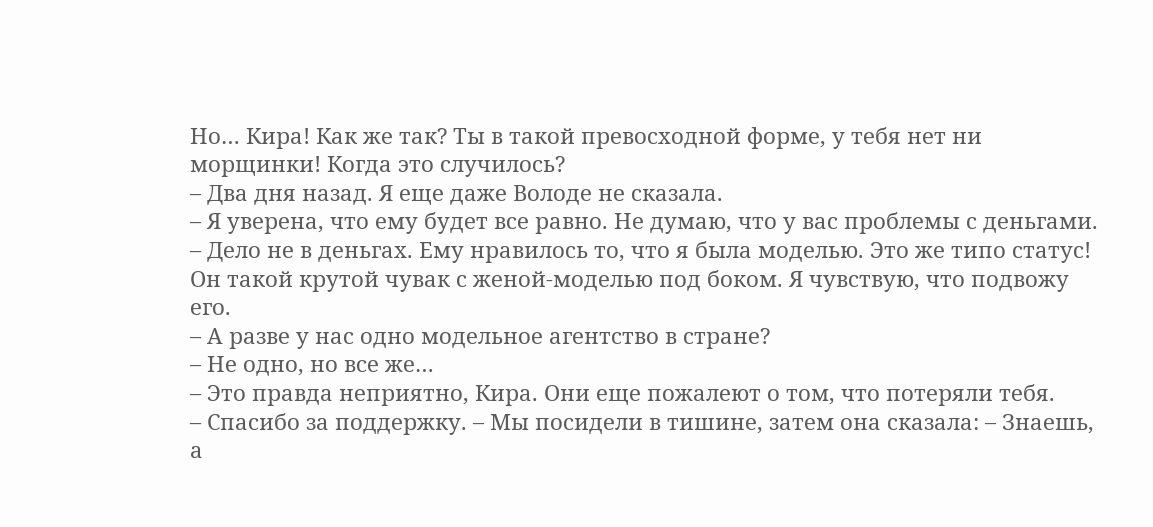Но… Кира! Как же так? Ты в такой превосходной форме, у тебя нет ни морщинки! Когда это случилось?
– Два дня назад. Я еще даже Володе не сказала.
– Я уверена, что ему будет все равно. Не думаю, что у вас проблемы с деньгами.
– Дело не в деньгах. Ему нравилось то, что я была моделью. Это же типо статус! Он такой крутой чувак с женой-моделью под боком. Я чувствую, что подвожу его.
– А разве у нас одно модельное агентство в стране?
– Не одно, но все же…
– Это правда неприятно, Кира. Они еще пожалеют о том, что потеряли тебя.
– Спасибо за поддержку. – Мы посидели в тишине, затем она сказала: – Знаешь, а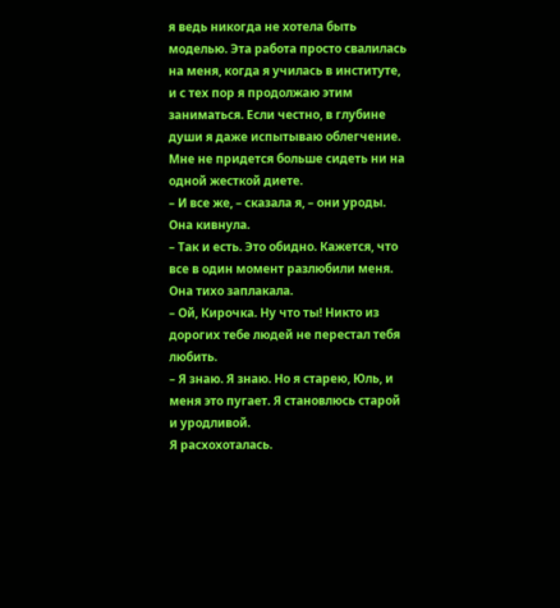я ведь никогда не хотела быть моделью. Эта работа просто свалилась на меня, когда я училась в институте, и с тех пор я продолжаю этим заниматься. Если честно, в глубине души я даже испытываю облегчение. Мне не придется больше сидеть ни на одной жесткой диете.
– И все же, – сказала я, – они уроды.
Она кивнула.
– Так и есть. Это обидно. Кажется, что все в один момент разлюбили меня.
Она тихо заплакала.
– Ой, Кирочка. Ну что ты! Никто из дорогих тебе людей не перестал тебя любить.
– Я знаю. Я знаю. Но я старею, Юль, и меня это пугает. Я становлюсь старой и уродливой.
Я расхохоталась.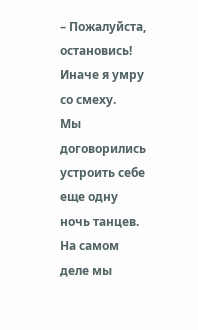– Пожалуйста, остановись! Иначе я умру со смеху.
Мы договорились устроить себе еще одну ночь танцев. На самом деле мы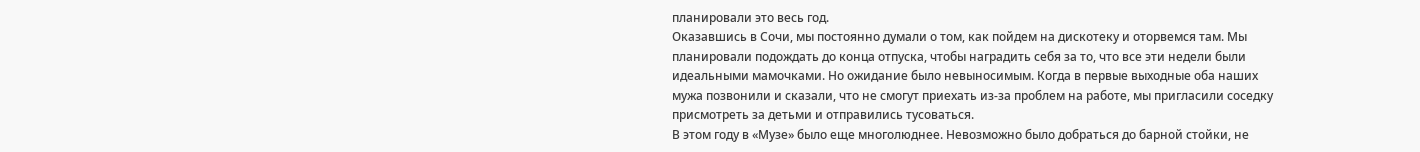планировали это весь год.
Оказавшись в Сочи, мы постоянно думали о том, как пойдем на дискотеку и оторвемся там. Мы планировали подождать до конца отпуска, чтобы наградить себя за то, что все эти недели были идеальными мамочками. Но ожидание было невыносимым. Когда в первые выходные оба наших мужа позвонили и сказали, что не смогут приехать из-за проблем на работе, мы пригласили соседку присмотреть за детьми и отправились тусоваться.
В этом году в «Музе» было еще многолюднее. Невозможно было добраться до барной стойки, не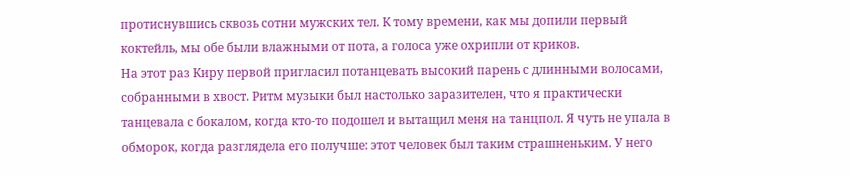протиснувшись сквозь сотни мужских тел. К тому времени, как мы допили первый коктейль, мы обе были влажными от пота, а голоса уже охрипли от криков.
На этот раз Киру первой пригласил потанцевать высокий парень с длинными волосами, собранными в хвост. Ритм музыки был настолько заразителен, что я практически танцевала с бокалом, когда кто-то подошел и вытащил меня на танцпол. Я чуть не упала в обморок, когда разглядела его получше: этот человек был таким страшненьким. У него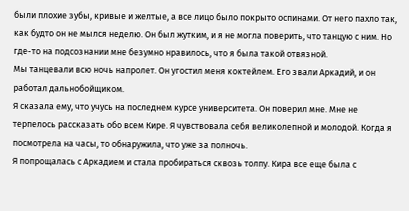были плохие зубы, кривые и желтые, а все лицо было покрыто оспинами. От него пахло так, как будто он не мылся неделю. Он был жутким, и я не могла поверить, что танцую с ним. Но где-то на подсознании мне безумно нравилось, что я была такой отвязной.
Мы танцевали всю ночь напролет. Он угостил меня коктейлем. Его звали Аркадий, и он работал дальнобойщиком.
Я сказала ему, что учусь на последнем курсе университета. Он поверил мне. Мне не терпелось рассказать обо всем Кире. Я чувствовала себя великолепной и молодой. Когда я посмотрела на часы, то обнаружила, что уже за полночь.
Я попрощалась с Аркадием и стала пробираться сквозь толпу. Кира все еще была с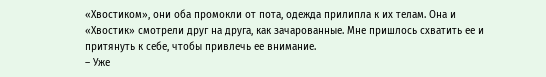«Хвостиком», они оба промокли от пота, одежда прилипла к их телам. Она и «Хвостик» смотрели друг на друга, как зачарованные. Мне пришлось схватить ее и притянуть к себе, чтобы привлечь ее внимание.
– Уже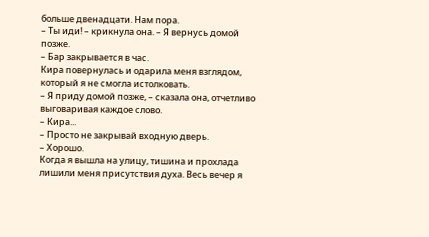больше двенадцати. Нам пора.
– Ты иди! – крикнула она. – Я вернусь домой позже.
– Бар закрывается в час.
Кира повернулась и одарила меня взглядом, который я не смогла истолковать.
– Я приду домой позже, – сказала она, отчетливо выговаривая каждое слово.
– Кира...
– Просто не закрывай входную дверь.
– Хорошо.
Когда я вышла на улицу, тишина и прохлада лишили меня присутствия духа. Весь вечер я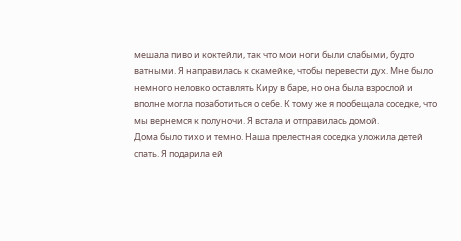мешала пиво и коктейли, так что мои ноги были слабыми, будто ватными. Я направилась к скамейке, чтобы перевести дух. Мне было немного неловко оставлять Киру в баре, но она была взрослой и вполне могла позаботиться о себе. К тому же я пообещала соседке, что мы вернемся к полуночи. Я встала и отправилась домой.
Дома было тихо и темно. Наша прелестная соседка уложила детей спать. Я подарила ей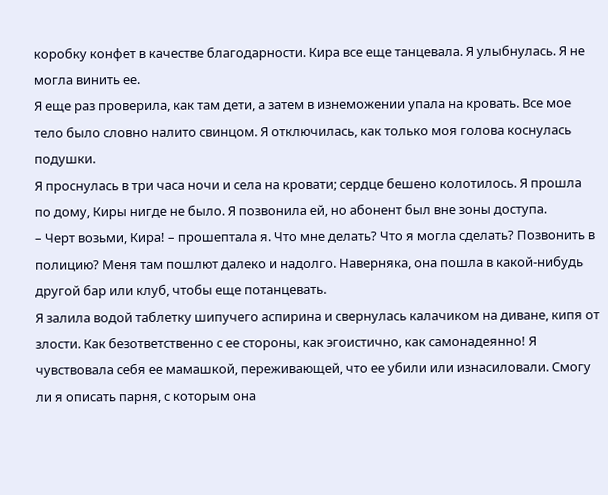коробку конфет в качестве благодарности. Кира все еще танцевала. Я улыбнулась. Я не могла винить ее.
Я еще раз проверила, как там дети, а затем в изнеможении упала на кровать. Все мое тело было словно налито свинцом. Я отключилась, как только моя голова коснулась подушки.
Я проснулась в три часа ночи и села на кровати; сердце бешено колотилось. Я прошла по дому, Киры нигде не было. Я позвонила ей, но абонент был вне зоны доступа.
– Черт возьми, Кира! – прошептала я. Что мне делать? Что я могла сделать? Позвонить в полицию? Меня там пошлют далеко и надолго. Наверняка, она пошла в какой-нибудь другой бар или клуб, чтобы еще потанцевать.
Я залила водой таблетку шипучего аспирина и свернулась калачиком на диване, кипя от злости. Как безответственно с ее стороны, как эгоистично, как самонадеянно! Я чувствовала себя ее мамашкой, переживающей, что ее убили или изнасиловали. Смогу ли я описать парня, с которым она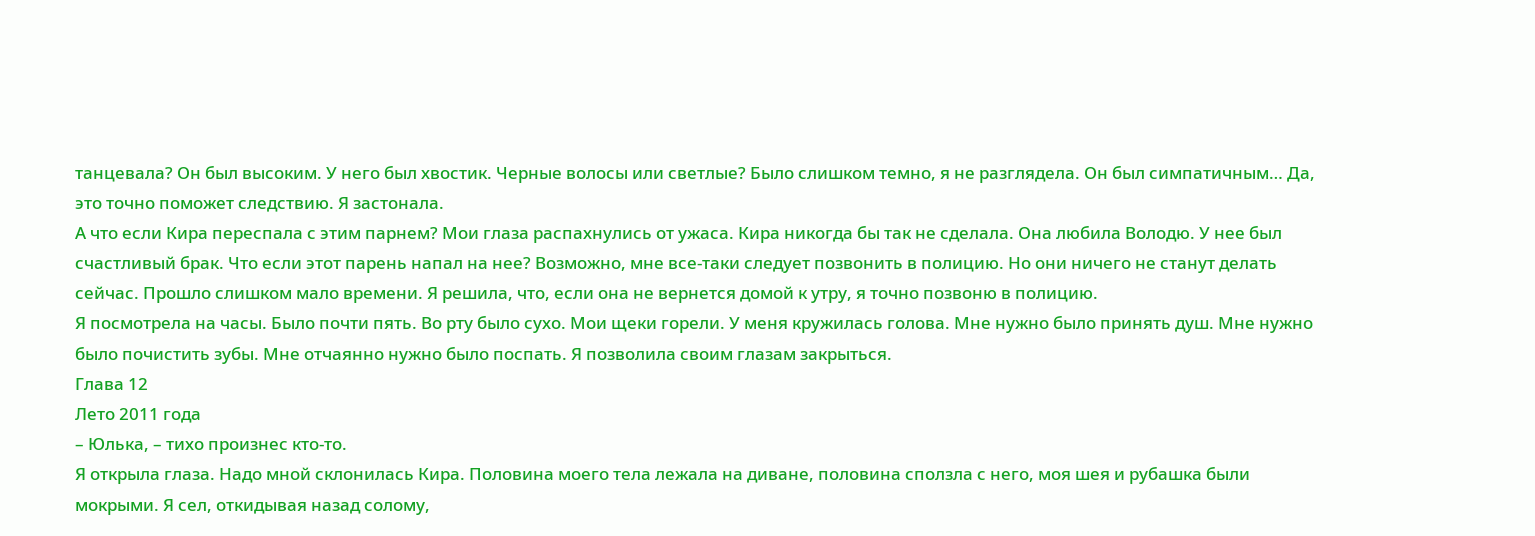танцевала? Он был высоким. У него был хвостик. Черные волосы или светлые? Было слишком темно, я не разглядела. Он был симпатичным… Да, это точно поможет следствию. Я застонала.
А что если Кира переспала с этим парнем? Мои глаза распахнулись от ужаса. Кира никогда бы так не сделала. Она любила Володю. У нее был счастливый брак. Что если этот парень напал на нее? Возможно, мне все-таки следует позвонить в полицию. Но они ничего не станут делать сейчас. Прошло слишком мало времени. Я решила, что, если она не вернется домой к утру, я точно позвоню в полицию.
Я посмотрела на часы. Было почти пять. Во рту было сухо. Мои щеки горели. У меня кружилась голова. Мне нужно было принять душ. Мне нужно было почистить зубы. Мне отчаянно нужно было поспать. Я позволила своим глазам закрыться.
Глава 12
Лето 2011 года
– Юлька, – тихо произнес кто-то.
Я открыла глаза. Надо мной склонилась Кира. Половина моего тела лежала на диване, половина сползла с него, моя шея и рубашка были мокрыми. Я сел, откидывая назад солому,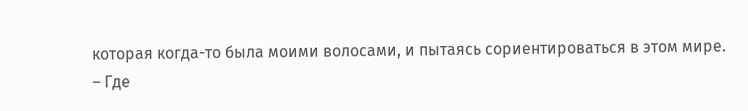которая когда-то была моими волосами, и пытаясь сориентироваться в этом мире.
– Где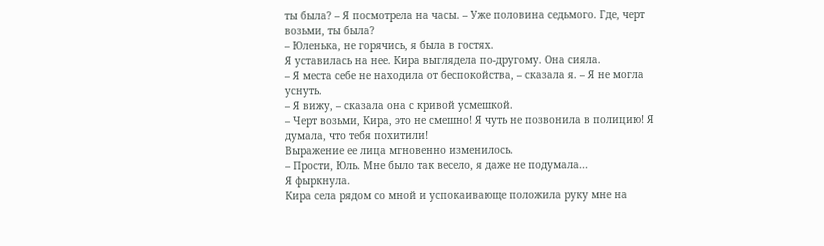ты была? – Я посмотрела на часы. – Уже половина седьмого. Где, черт возьми, ты была?
– Юленька, не горячись, я была в гостях.
Я уставилась на нее. Кира выглядела по-другому. Она сияла.
– Я места себе не находила от беспокойства, – сказала я. – Я не могла уснуть.
– Я вижу, – сказала она с кривой усмешкой.
– Черт возьми, Кира, это не смешно! Я чуть не позвонила в полицию! Я думала, что тебя похитили!
Выражение ее лица мгновенно изменилось.
– Прости, Юль. Мне было так весело, я даже не подумала...
Я фыркнула.
Кира села рядом со мной и успокаивающе положила руку мне на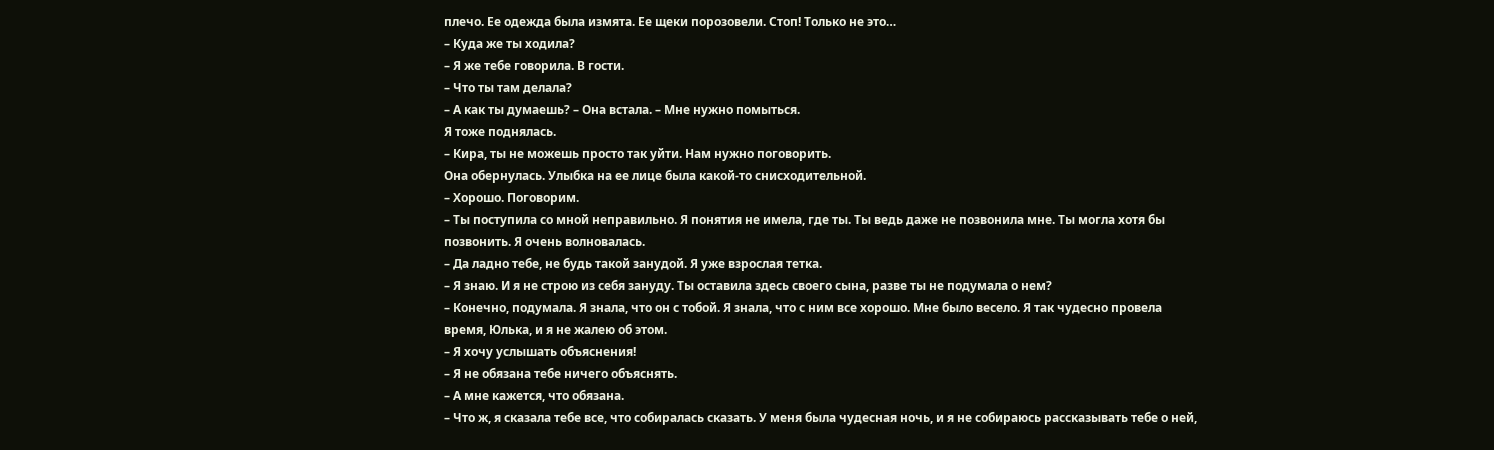плечо. Ее одежда была измята. Ее щеки порозовели. Стоп! Только не это…
– Куда же ты ходила?
– Я же тебе говорила. В гости.
– Что ты там делала?
– А как ты думаешь? – Она встала. – Мне нужно помыться.
Я тоже поднялась.
– Кира, ты не можешь просто так уйти. Нам нужно поговорить.
Она обернулась. Улыбка на ее лице была какой-то снисходительной.
– Хорошо. Поговорим.
– Ты поступила со мной неправильно. Я понятия не имела, где ты. Ты ведь даже не позвонила мне. Ты могла хотя бы позвонить. Я очень волновалась.
– Да ладно тебе, не будь такой занудой. Я уже взрослая тетка.
– Я знаю. И я не строю из себя зануду. Ты оставила здесь своего сына, разве ты не подумала о нем?
– Конечно, подумала. Я знала, что он с тобой. Я знала, что с ним все хорошо. Мне было весело. Я так чудесно провела время, Юлька, и я не жалею об этом.
– Я хочу услышать объяснения!
– Я не обязана тебе ничего объяснять.
– А мне кажется, что обязана.
– Что ж, я сказала тебе все, что собиралась сказать. У меня была чудесная ночь, и я не собираюсь рассказывать тебе о ней,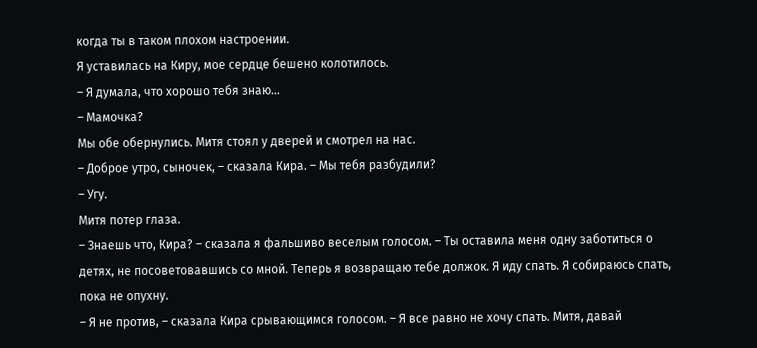когда ты в таком плохом настроении.
Я уставилась на Киру, мое сердце бешено колотилось.
– Я думала, что хорошо тебя знаю…
– Мамочка?
Мы обе обернулись. Митя стоял у дверей и смотрел на нас.
– Доброе утро, сыночек, – сказала Кира. – Мы тебя разбудили?
– Угу.
Митя потер глаза.
– Знаешь что, Кира? – сказала я фальшиво веселым голосом. – Ты оставила меня одну заботиться о детях, не посоветовавшись со мной. Теперь я возвращаю тебе должок. Я иду спать. Я собираюсь спать, пока не опухну.
– Я не против, – сказала Кира срывающимся голосом. – Я все равно не хочу спать. Митя, давай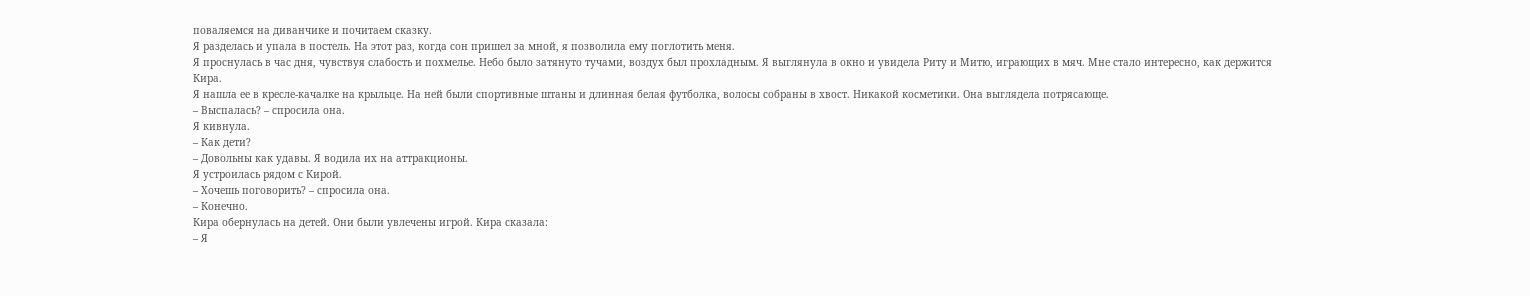поваляемся на диванчике и почитаем сказку.
Я разделась и упала в постель. На этот раз, когда сон пришел за мной, я позволила ему поглотить меня.
Я проснулась в час дня, чувствуя слабость и похмелье. Небо было затянуто тучами, воздух был прохладным. Я выглянула в окно и увидела Риту и Митю, играющих в мяч. Мне стало интересно, как держится Кира.
Я нашла ее в кресле-качалке на крыльце. На ней были спортивные штаны и длинная белая футболка, волосы собраны в хвост. Никакой косметики. Она выглядела потрясающе.
– Выспалась? – спросила она.
Я кивнула.
– Как дети?
– Довольны как удавы. Я водила их на аттракционы.
Я устроилась рядом с Кирой.
– Хочешь поговорить? – спросила она.
– Конечно.
Кира обернулась на детей. Они были увлечены игрой. Кира сказала:
– Я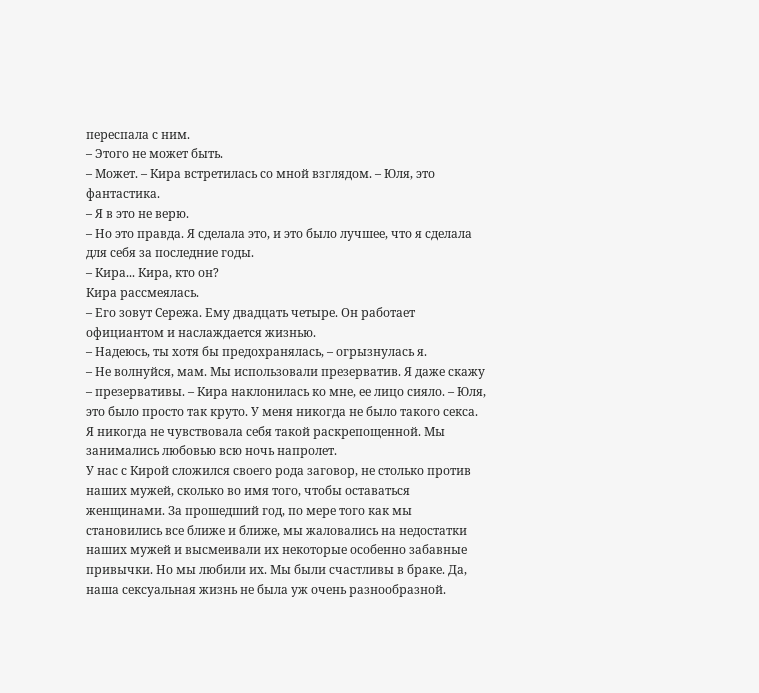переспала с ним.
– Этого не может быть.
– Может. – Кира встретилась со мной взглядом. – Юля, это фантастика.
– Я в это не верю.
– Но это правда. Я сделала это, и это было лучшее, что я сделала для себя за последние годы.
– Кира... Кира, кто он?
Кира рассмеялась.
– Его зовут Сережа. Ему двадцать четыре. Он работает официантом и наслаждается жизнью.
– Надеюсь, ты хотя бы предохранялась, – огрызнулась я.
– Не волнуйся, мам. Мы использовали презерватив. Я даже скажу – презервативы. – Кира наклонилась ко мне, ее лицо сияло. – Юля, это было просто так круто. У меня никогда не было такого секса. Я никогда не чувствовала себя такой раскрепощенной. Мы занимались любовью всю ночь напролет.
У нас с Кирой сложился своего рода заговор, не столько против наших мужей, сколько во имя того, чтобы оставаться женщинами. За прошедший год, по мере того как мы становились все ближе и ближе, мы жаловались на недостатки наших мужей и высмеивали их некоторые особенно забавные привычки. Но мы любили их. Мы были счастливы в браке. Да, наша сексуальная жизнь не была уж очень разнообразной.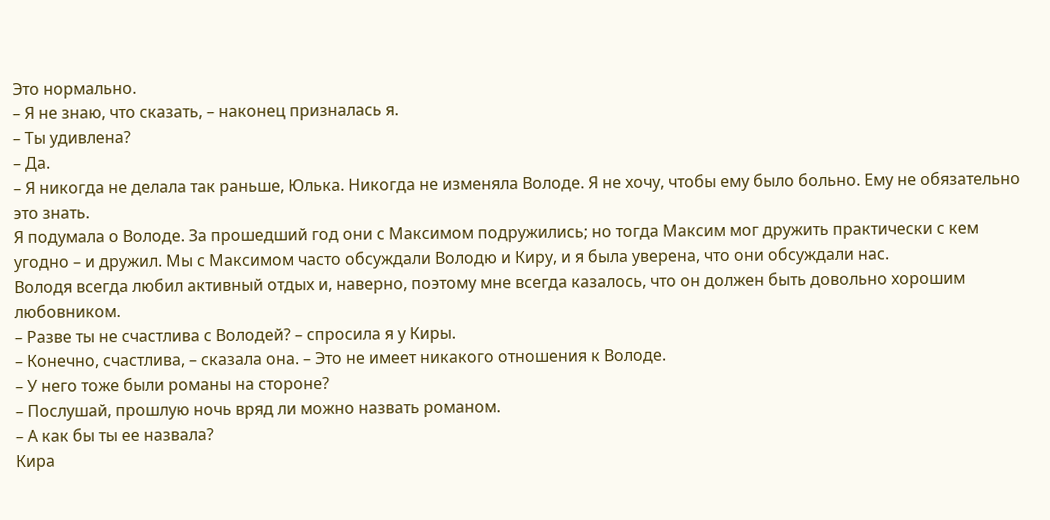Это нормально.
– Я не знаю, что сказать, – наконец призналась я.
– Ты удивлена?
– Да.
– Я никогда не делала так раньше, Юлька. Никогда не изменяла Володе. Я не хочу, чтобы ему было больно. Ему не обязательно это знать.
Я подумала о Володе. За прошедший год они с Максимом подружились; но тогда Максим мог дружить практически с кем угодно – и дружил. Мы с Максимом часто обсуждали Володю и Киру, и я была уверена, что они обсуждали нас.
Володя всегда любил активный отдых и, наверно, поэтому мне всегда казалось, что он должен быть довольно хорошим любовником.
– Разве ты не счастлива с Володей? – спросила я у Киры.
– Конечно, счастлива, – сказала она. – Это не имеет никакого отношения к Володе.
– У него тоже были романы на стороне?
– Послушай, прошлую ночь вряд ли можно назвать романом.
– А как бы ты ее назвала?
Кира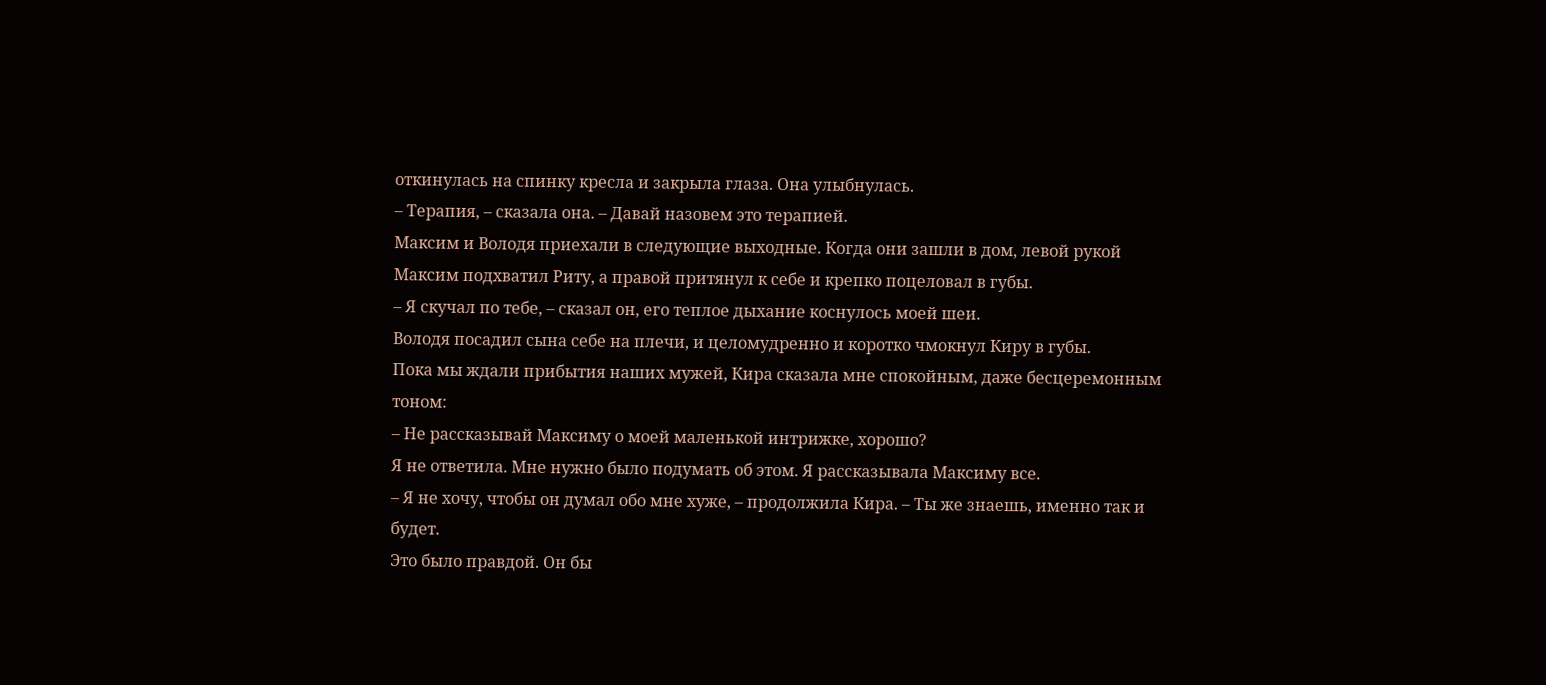откинулась на спинку кресла и закрыла глаза. Она улыбнулась.
– Терапия, – сказала она. – Давай назовем это терапией.
Максим и Володя приехали в следующие выходные. Когда они зашли в дом, левой рукой Максим подхватил Риту, а правой притянул к себе и крепко поцеловал в губы.
– Я скучал по тебе, – сказал он, его теплое дыхание коснулось моей шеи.
Володя посадил сына себе на плечи, и целомудренно и коротко чмокнул Киру в губы.
Пока мы ждали прибытия наших мужей, Кира сказала мне спокойным, даже бесцеремонным тоном:
– Не рассказывай Максиму о моей маленькой интрижке, хорошо?
Я не ответила. Мне нужно было подумать об этом. Я рассказывала Максиму все.
– Я не хочу, чтобы он думал обо мне хуже, – продолжила Кира. – Ты же знаешь, именно так и будет.
Это было правдой. Он бы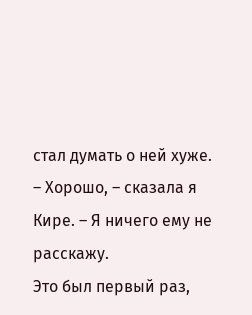стал думать о ней хуже.
– Хорошо, – сказала я Кире. – Я ничего ему не расскажу.
Это был первый раз,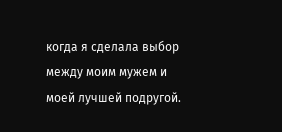когда я сделала выбор между моим мужем и моей лучшей подругой.